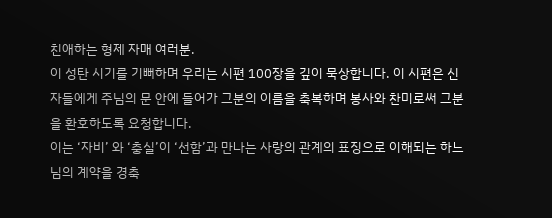친애하는 형제 자매 여러분.
이 성탄 시기를 기뻐하며 우리는 시편 100장을 깊이 묵상합니다. 이 시편은 신자들에게 주님의 문 안에 들어가 그분의 이름을 축복하며 봉사와 찬미로써 그분을 환호하도록 요청합니다.
이는 ‘자비’ 와 ‘충실’이 ‘선함’과 만나는 사랑의 관계의 표징으로 이해되는 하느님의 계약을 경축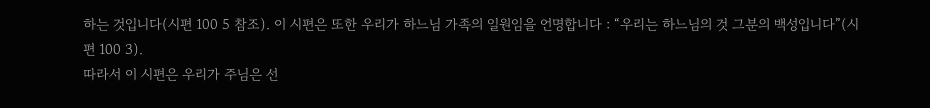하는 것입니다(시편 100 5 참조). 이 시편은 또한 우리가 하느님 가족의 일원임을 언명합니다 : “우리는 하느님의 것 그분의 백성입니다”(시편 100 3).
따라서 이 시편은 우리가 주님은 선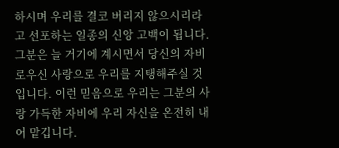하시며 우리를 결코 버리지 않으시리라고 선포하는 일종의 신앙 고백이 됩니다. 그분은 늘 거기에 계시면서 당신의 자비로우신 사랑으로 우리를 지탱해주실 것입니다. 이런 믿음으로 우리는 그분의 사랑 가득한 자비에 우리 자신을 온전히 내어 맡깁니다.